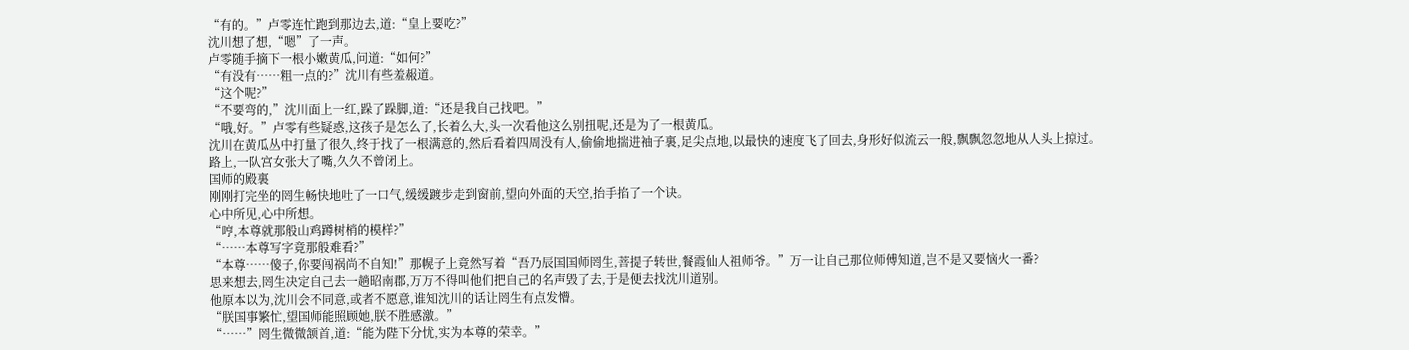“有的。”卢零连忙跑到那边去,道:“皇上要吃?”
沈川想了想,“嗯”了一声。
卢零随手摘下一根小嫩黄瓜,问道:“如何?”
“有没有……粗一点的?”沈川有些羞赧道。
“这个呢?”
“不要弯的,”沈川面上一红,跺了跺脚,道:“还是我自己找吧。”
“哦,好。”卢零有些疑惑,这孩子是怎么了,长着么大,头一次看他这么别扭呢,还是为了一根黄瓜。
沈川在黄瓜丛中打量了很久,终于找了一根满意的,然后看着四周没有人,偷偷地揣进袖子裏,足尖点地,以最快的速度飞了回去,身形好似流云一般,飘飘忽忽地从人头上掠过。
路上,一队宫女张大了嘴,久久不曾闭上。
国师的殿裏
刚刚打完坐的罔生畅快地吐了一口气,缓缓踱步走到窗前,望向外面的天空,抬手掐了一个诀。
心中所见,心中所想。
“哼,本尊就那般山鸡蹲树梢的模样?”
“……本尊写字竟那般难看?”
“本尊……傻子,你要闯祸尚不自知!”那幌子上竟然写着“吾乃辰国国师罔生,菩提子转世,餐霞仙人祖师爷。”万一让自己那位师傅知道,岂不是又要恼火一番?
思来想去,罔生决定自己去一趟昭南郡,万万不得叫他们把自己的名声毁了去,于是便去找沈川道别。
他原本以为,沈川会不同意,或者不愿意,谁知沈川的话让罔生有点发懵。
“朕国事繁忙,望国师能照顾她,朕不胜感激。”
“……”罔生微微颔首,道:“能为陛下分忧,实为本尊的荣幸。”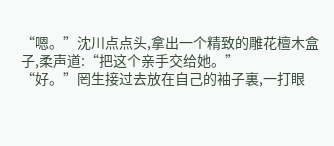“嗯。”沈川点点头,拿出一个精致的雕花檀木盒子,柔声道:“把这个亲手交给她。”
“好。”罔生接过去放在自己的袖子裏,一打眼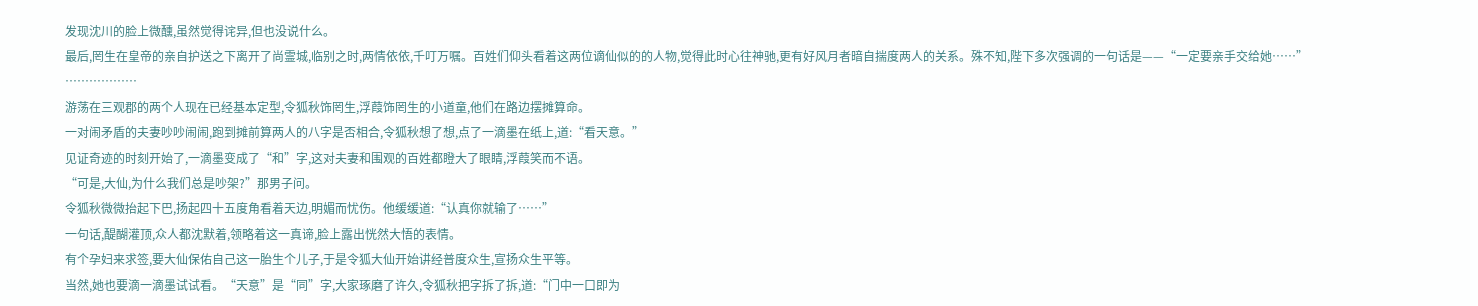发现沈川的脸上微醺,虽然觉得诧异,但也没说什么。
最后,罔生在皇帝的亲自护送之下离开了尚霊城,临别之时,两情依依,千叮万嘱。百姓们仰头看着这两位谪仙似的的人物,觉得此时心往神驰,更有好风月者暗自揣度两人的关系。殊不知,陛下多次强调的一句话是——“一定要亲手交给她……”
………………
游荡在三观郡的两个人现在已经基本定型,令狐秋饰罔生,浮葭饰罔生的小道童,他们在路边摆摊算命。
一对闹矛盾的夫妻吵吵闹闹,跑到摊前算两人的八字是否相合,令狐秋想了想,点了一滴墨在纸上,道:“看天意。”
见证奇迹的时刻开始了,一滴墨变成了“和”字,这对夫妻和围观的百姓都瞪大了眼睛,浮葭笑而不语。
“可是,大仙,为什么我们总是吵架?”那男子问。
令狐秋微微抬起下巴,扬起四十五度角看着天边,明媚而忧伤。他缓缓道:“认真你就输了……”
一句话,醍醐灌顶,众人都沈默着,领略着这一真谛,脸上露出恍然大悟的表情。
有个孕妇来求签,要大仙保佑自己这一胎生个儿子,于是令狐大仙开始讲经普度众生,宣扬众生平等。
当然,她也要滴一滴墨试试看。“天意”是“同”字,大家琢磨了许久,令狐秋把字拆了拆,道:“门中一口即为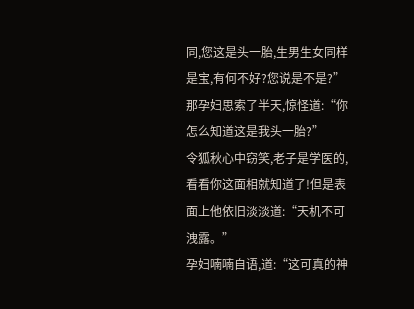同,您这是头一胎,生男生女同样是宝,有何不好?您说是不是?”
那孕妇思索了半天,惊怪道:“你怎么知道这是我头一胎?”
令狐秋心中窃笑,老子是学医的,看看你这面相就知道了!但是表面上他依旧淡淡道:“天机不可洩露。”
孕妇喃喃自语,道:“这可真的神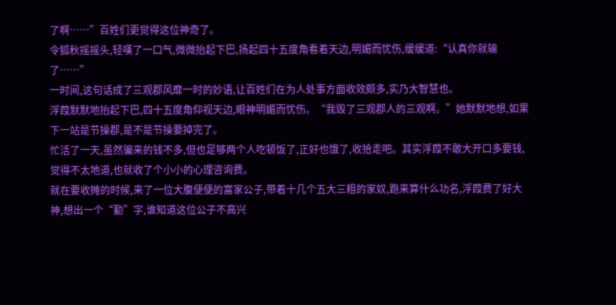了啊……”百姓们更觉得这位神奇了。
令狐秋摇摇头,轻嘆了一口气,微微抬起下巴,扬起四十五度角看着天边,明媚而忧伤,缓缓道:“认真你就输了……”
一时间,这句话成了三观郡风靡一时的妙语,让百姓们在为人处事方面收效颇多,实乃大智慧也。
浮葭默默地抬起下巴,四十五度角仰视天边,眼神明媚而忧伤。“我毁了三观郡人的三观啊。”她默默地想,如果下一站是节操郡,是不是节操要掉完了。
忙活了一天,虽然骗来的钱不多,但也足够两个人吃顿饭了,正好也饿了,收拾走吧。其实浮葭不敢大开口多要钱,觉得不太地道,也就收了个小小的心理咨询费。
就在要收摊的时候,来了一位大腹便便的富家公子,带着十几个五大三粗的家奴,跑来算什么功名,浮葭费了好大神,想出一个“勤”字,谁知道这位公子不高兴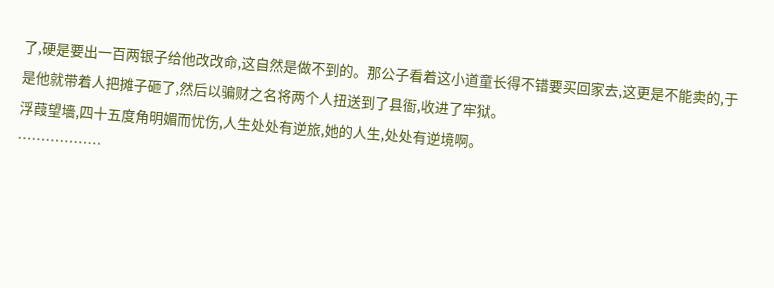了,硬是要出一百两银子给他改改命,这自然是做不到的。那公子看着这小道童长得不错要买回家去,这更是不能卖的,于是他就带着人把摊子砸了,然后以骗财之名将两个人扭送到了县衙,收进了牢狱。
浮葭望墻,四十五度角明媚而忧伤,人生处处有逆旅,她的人生,处处有逆境啊。
………………